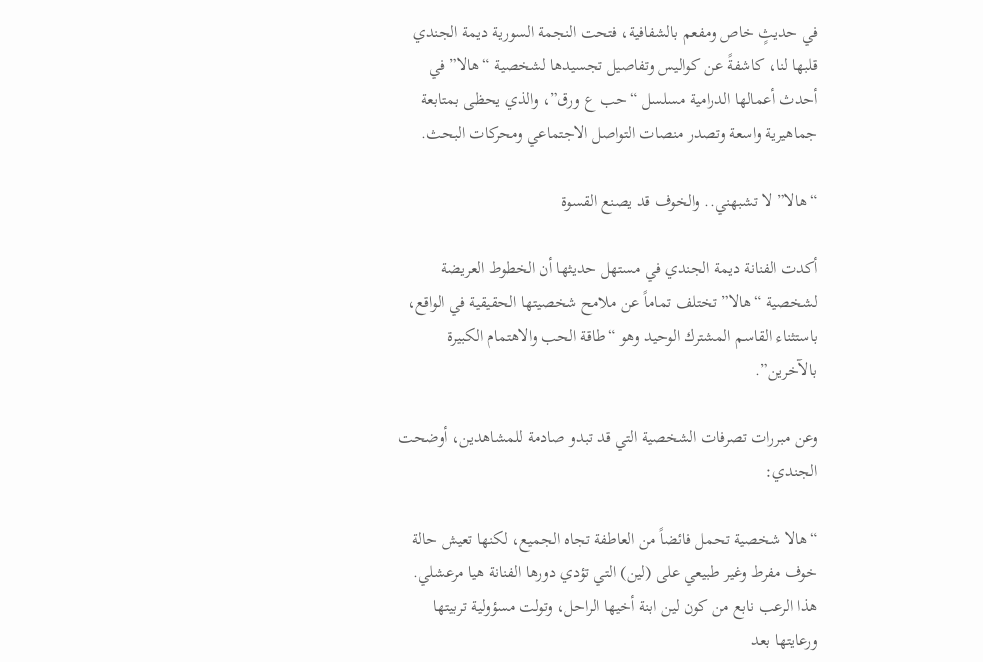في حديثٍ خاص ومفعم بالشفافية، فتحت النجمة السورية ديمة الجندي قلبها لنا، كاشفةً عن كواليس وتفاصيل تجسيدها لشخصية “هالا” في أحدث أعمالها الدرامية مسلسل “حب ع ورق”، والذي يحظى بمتابعة جماهيرية واسعة وتصدر منصات التواصل الاجتماعي ومحركات البحث.

“هالا” لا تشبهني.. والخوف قد يصنع القسوة

أكدت الفنانة ديمة الجندي في مستهل حديثها أن الخطوط العريضة لشخصية “هالا” تختلف تماماً عن ملامح شخصيتها الحقيقية في الواقع، باستثناء القاسم المشترك الوحيد وهو “طاقة الحب والاهتمام الكبيرة بالآخرين”.

وعن مبررات تصرفات الشخصية التي قد تبدو صادمة للمشاهدين، أوضحت الجندي:

“هالا شخصية تحمل فائضاً من العاطفة تجاه الجميع، لكنها تعيش حالة خوف مفرط وغير طبيعي على (لين) التي تؤدي دورها الفنانة هيا مرعشلي. هذا الرعب نابع من كون لين ابنة أخيها الراحل، وتولت مسؤولية تربيتها ورعايتها بعد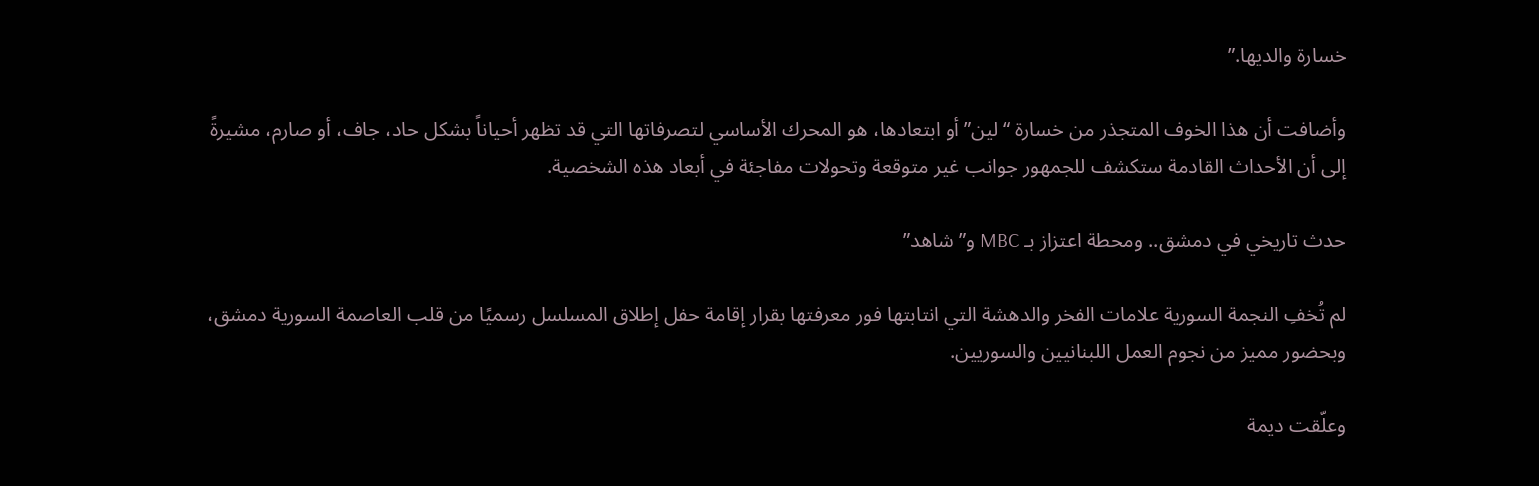خسارة والديها.”

وأضافت أن هذا الخوف المتجذر من خسارة “لين” أو ابتعادها، هو المحرك الأساسي لتصرفاتها التي قد تظهر أحياناً بشكل حاد، جاف، أو صارم، مشيرةً إلى أن الأحداث القادمة ستكشف للجمهور جوانب غير متوقعة وتحولات مفاجئة في أبعاد هذه الشخصية.

حدث تاريخي في دمشق.. ومحطة اعتزاز بـ MBC و”شاهد”

لم تُخفِ النجمة السورية علامات الفخر والدهشة التي انتابتها فور معرفتها بقرار إقامة حفل إطلاق المسلسل رسميًا من قلب العاصمة السورية دمشق، وبحضور مميز من نجوم العمل اللبنانيين والسوريين.

وعلّقت ديمة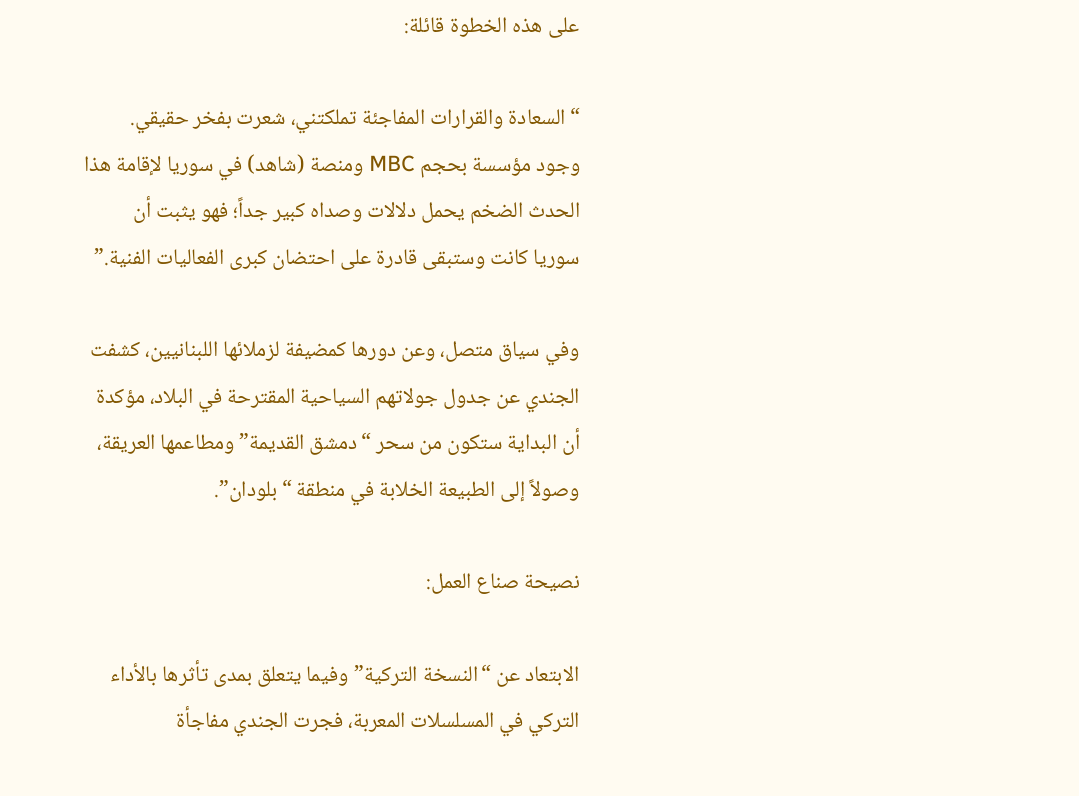على هذه الخطوة قائلة:

“السعادة والقرارات المفاجئة تملكتني، شعرت بفخر حقيقي. وجود مؤسسة بحجم MBC ومنصة (شاهد) في سوريا لإقامة هذا الحدث الضخم يحمل دلالات وصداه كبير جداً؛ فهو يثبت أن سوريا كانت وستبقى قادرة على احتضان كبرى الفعاليات الفنية.”

وفي سياق متصل، وعن دورها كمضيفة لزملائها اللبنانيين، كشفت الجندي عن جدول جولاتهم السياحية المقترحة في البلاد، مؤكدة أن البداية ستكون من سحر “دمشق القديمة” ومطاعمها العريقة، وصولاً إلى الطبيعة الخلابة في منطقة “بلودان”.

نصيحة صناع العمل:

الابتعاد عن “النسخة التركية”وفيما يتعلق بمدى تأثرها بالأداء التركي في المسلسلات المعربة، فجرت الجندي مفاجأة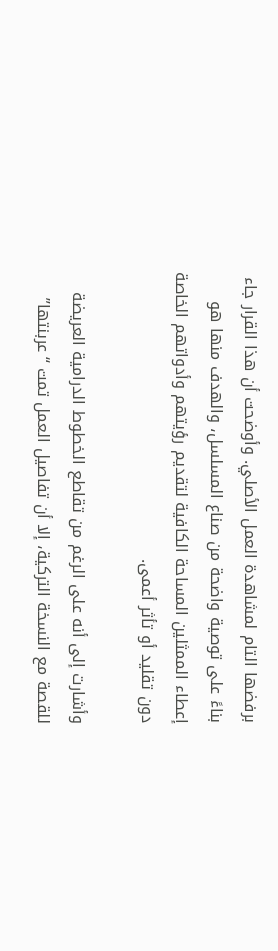برفضها التام لمشاهدة العمل الأصلي. وأوضحت أن هذا القرار جاء بناءً على توصية واضحة من صناع المسلسل، والهدف منها هو إعطاء الممثلين المساحة الكافية لتقديم رؤيتهم وأدواتهم الخاصة دون تقليد أو تأثر أعمى.

وأشارت إلى أنه على الرغم من تقاطع الخطوط الدرامية العريضة للقصة مع النسخة التركية، إلا أن تفاصيل العمل تمت “عربنتها”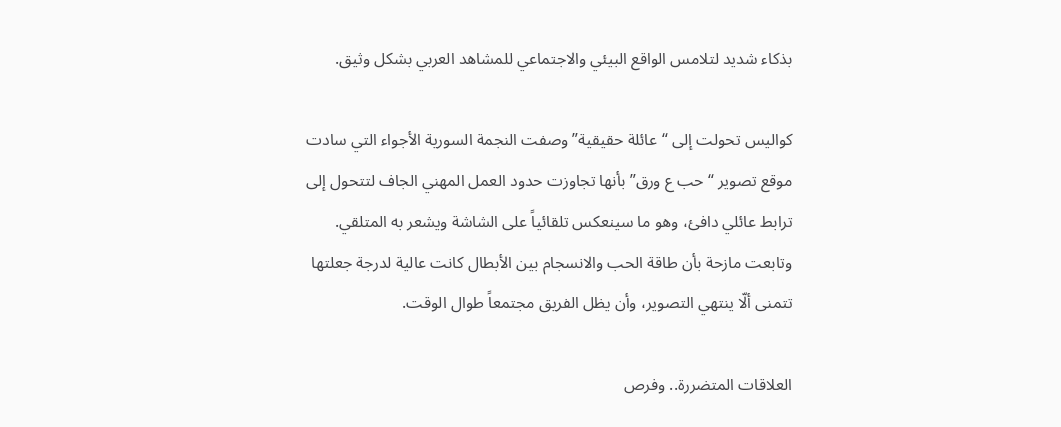بذكاء شديد لتلامس الواقع البيئي والاجتماعي للمشاهد العربي بشكل وثيق.

كواليس تحولت إلى “عائلة حقيقية”وصفت النجمة السورية الأجواء التي سادت موقع تصوير “حب ع ورق” بأنها تجاوزت حدود العمل المهني الجاف لتتحول إلى ترابط عائلي دافئ، وهو ما سينعكس تلقائياً على الشاشة ويشعر به المتلقي. وتابعت مازحة بأن طاقة الحب والانسجام بين الأبطال كانت عالية لدرجة جعلتها تتمنى ألّا ينتهي التصوير، وأن يظل الفريق مجتمعاً طوال الوقت.

العلاقات المتضررة.. وفرص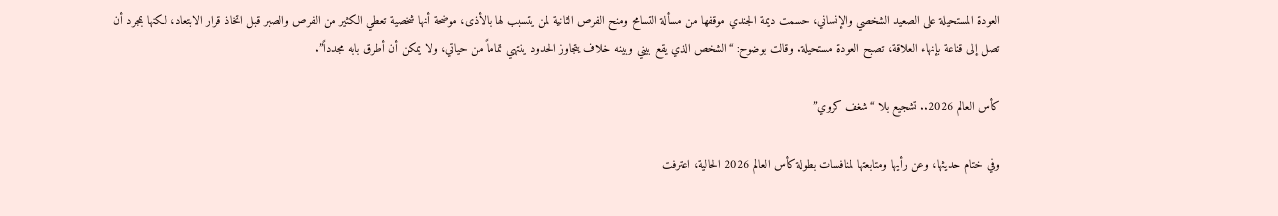العودة المستحيلة على الصعيد الشخصي والإنساني، حسمت ديمة الجندي موقفها من مسألة التسامح ومنح الفرص الثانية لمن يتسبب لها بالأذى، موضحة أنها شخصية تعطي الكثير من الفرص والصبر قبل اتخاذ قرار الابتعاد، لكنها بمجرد أن تصل إلى قناعة بإنهاء العلاقة، تصبح العودة مستحيلة. وقالت بوضوح: “الشخص الذي يقع بيني وبينه خلاف يتجاوز الحدود ينتهي تماماً من حياتي، ولا يمكن أن أطرق بابه مجدداً”.

كأس العالم 2026.. تشجيع بلا “شغف كروي”

وفي ختام حديثها، وعن رأيها ومتابعتها لمنافسات بطولة كأس العالم 2026 الحالية، اعترفت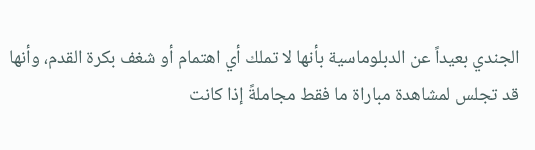الجندي بعيداً عن الدبلوماسية بأنها لا تملك أي اهتمام أو شغف بكرة القدم، وأنها قد تجلس لمشاهدة مباراة ما فقط مجاملةً إذا كانت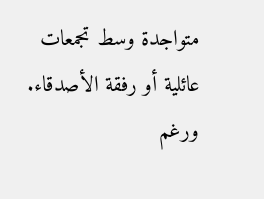متواجدة وسط تجمعات عائلية أو رفقة الأصدقاء. ورغم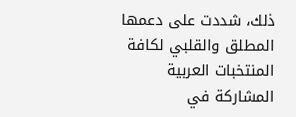ذلك، شددت على دعمها المطلق والقلبي لكافة المنتخبات العربية المشاركة في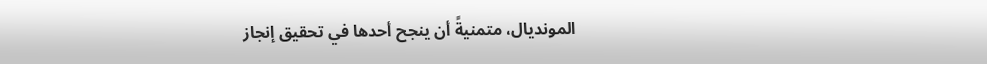المونديال، متمنيةً أن ينجح أحدها في تحقيق إنجاز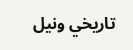تاريخي ونيل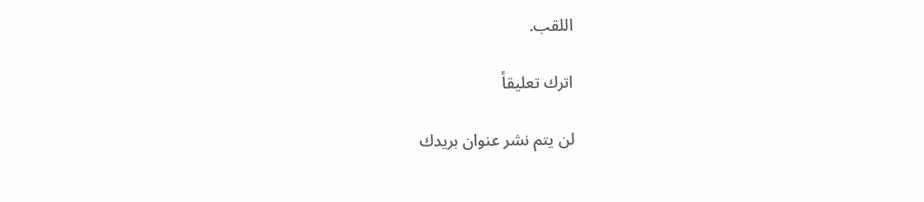اللقب.

اترك تعليقاً

لن يتم نشر عنوان بريدك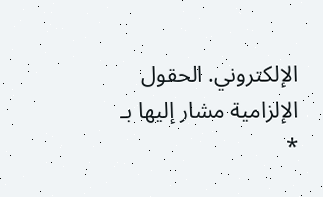الإلكتروني. الحقول الإلزامية مشار إليها بـ *